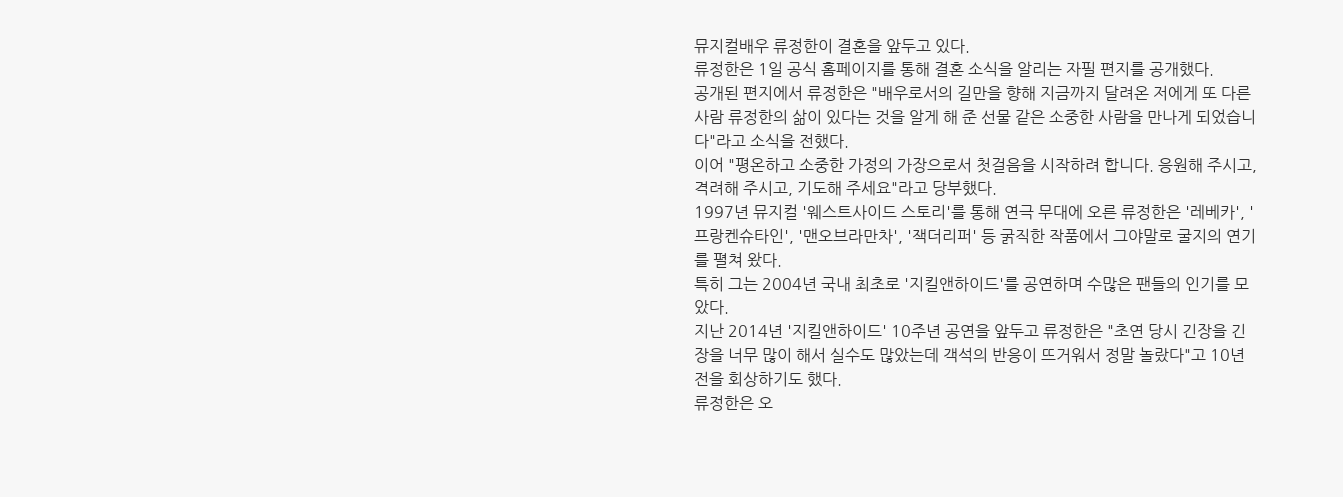뮤지컬배우 류정한이 결혼을 앞두고 있다.
류정한은 1일 공식 홈페이지를 통해 결혼 소식을 알리는 자필 편지를 공개했다.
공개된 편지에서 류정한은 "배우로서의 길만을 향해 지금까지 달려온 저에게 또 다른 사람 류정한의 삶이 있다는 것을 알게 해 준 선물 같은 소중한 사람을 만나게 되었습니다"라고 소식을 전했다.
이어 "평온하고 소중한 가정의 가장으로서 첫걸음을 시작하려 합니다. 응원해 주시고, 격려해 주시고, 기도해 주세요"라고 당부했다.
1997년 뮤지컬 '웨스트사이드 스토리'를 통해 연극 무대에 오른 류정한은 '레베카', '프랑켄슈타인', '맨오브라만차', '잭더리퍼' 등 굵직한 작품에서 그야말로 굴지의 연기를 펼쳐 왔다.
특히 그는 2004년 국내 최초로 '지킬앤하이드'를 공연하며 수많은 팬들의 인기를 모았다.
지난 2014년 '지킬앤하이드' 10주년 공연을 앞두고 류정한은 "초연 당시 긴장을 긴장을 너무 많이 해서 실수도 많았는데 객석의 반응이 뜨거워서 정말 놀랐다"고 10년 전을 회상하기도 했다.
류정한은 오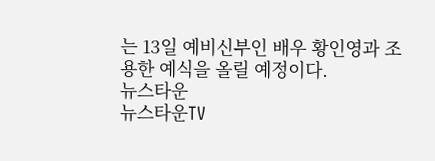는 13일 예비신부인 배우 황인영과 조용한 예식을 올릴 예정이다.
뉴스타운
뉴스타운TV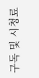구독 및 시청료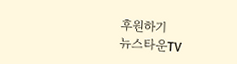후원하기
뉴스타운TV